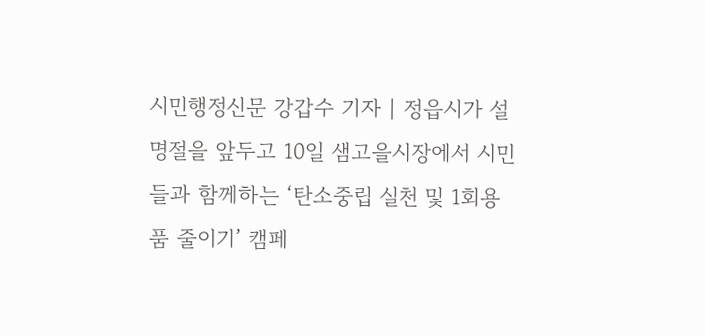시민행정신문 강갑수 기자 | 정읍시가 설 명절을 앞두고 10일 샘고을시장에서 시민들과 함께하는 ‘탄소중립 실천 및 1회용품 줄이기’ 캠페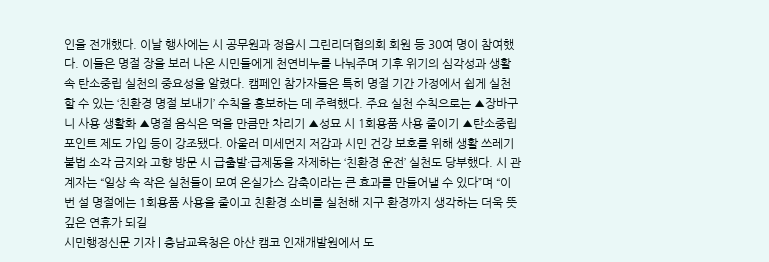인을 전개했다. 이날 행사에는 시 공무원과 정읍시 그린리더협의회 회원 등 30여 명이 참여했다. 이들은 명절 장을 보러 나온 시민들에게 천연비누를 나눠주며 기후 위기의 심각성과 생활 속 탄소중립 실천의 중요성을 알렸다. 캠페인 참가자들은 특히 명절 기간 가정에서 쉽게 실천할 수 있는 ‘친환경 명절 보내기’ 수칙을 홍보하는 데 주력했다. 주요 실천 수칙으로는 ▲장바구니 사용 생활화 ▲명절 음식은 먹을 만큼만 차리기 ▲성묘 시 1회용품 사용 줄이기 ▲탄소중립 포인트 제도 가입 등이 강조됐다. 아울러 미세먼지 저감과 시민 건강 보호를 위해 생활 쓰레기 불법 소각 금지와 고향 방문 시 급출발·급제동을 자제하는 ‘친환경 운전’ 실천도 당부했다. 시 관계자는 “일상 속 작은 실천들이 모여 온실가스 감축이라는 큰 효과를 만들어낼 수 있다”며 “이번 설 명절에는 1회용품 사용을 줄이고 친환경 소비를 실천해 지구 환경까지 생각하는 더욱 뜻깊은 연휴가 되길
시민행정신문 기자 | 충남교육청은 아산 캠코 인재개발원에서 도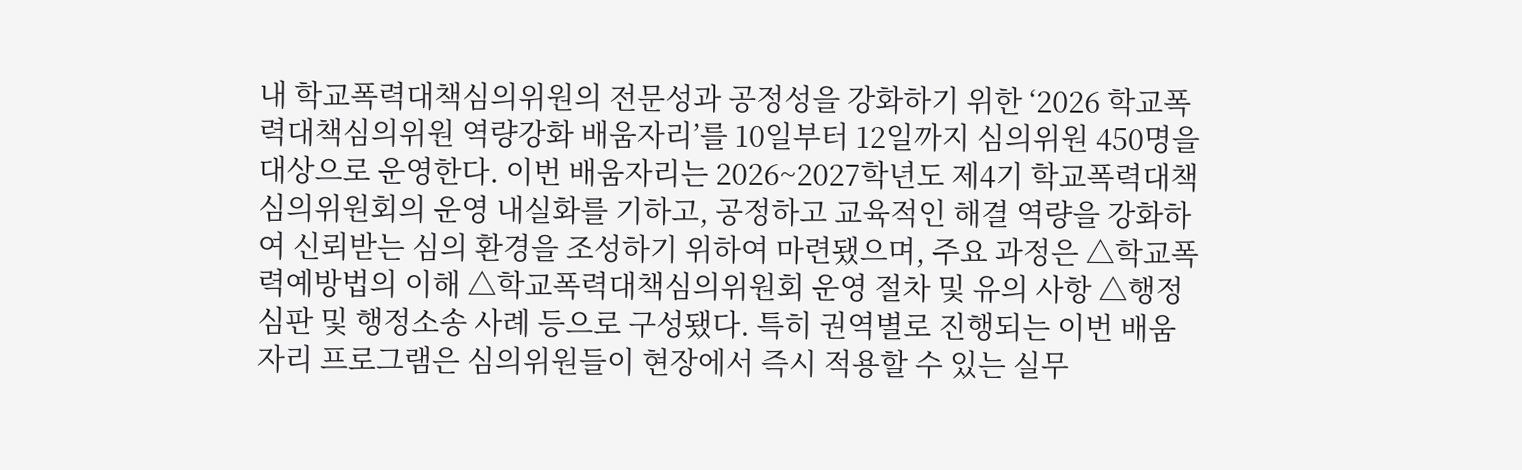내 학교폭력대책심의위원의 전문성과 공정성을 강화하기 위한 ‘2026 학교폭력대책심의위원 역량강화 배움자리’를 10일부터 12일까지 심의위원 450명을 대상으로 운영한다. 이번 배움자리는 2026~2027학년도 제4기 학교폭력대책심의위원회의 운영 내실화를 기하고, 공정하고 교육적인 해결 역량을 강화하여 신뢰받는 심의 환경을 조성하기 위하여 마련됐으며, 주요 과정은 △학교폭력예방법의 이해 △학교폭력대책심의위원회 운영 절차 및 유의 사항 △행정심판 및 행정소송 사례 등으로 구성됐다. 특히 권역별로 진행되는 이번 배움자리 프로그램은 심의위원들이 현장에서 즉시 적용할 수 있는 실무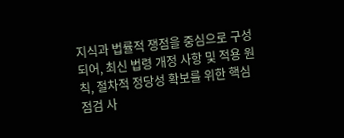지식과 법률적 쟁점을 중심으로 구성되어, 최신 법령 개정 사항 및 적용 원칙, 절차적 정당성 확보를 위한 핵심 점검 사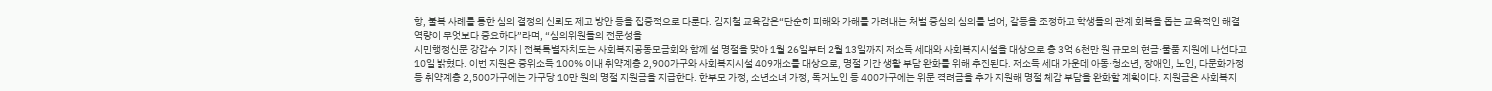항, 불복 사례를 통한 심의 결정의 신뢰도 제고 방안 등을 집중적으로 다룬다. 김지철 교육감은“단순히 피해와 가해를 가려내는 처벌 중심의 심의를 넘어, 갈등을 조정하고 학생들의 관계 회복을 돕는 교육적인 해결 역량이 무엇보다 중요하다”라며, “심의위원들의 전문성을
시민행정신문 강갑수 기자 | 전북특별자치도는 사회복지공동모금회와 함께 설 명절을 맞아 1월 26일부터 2월 13일까지 저소득 세대와 사회복지시설을 대상으로 총 3억 6천만 원 규모의 현금·물품 지원에 나선다고 10일 밝혔다. 이번 지원은 중위소득 100% 이내 취약계층 2,900가구와 사회복지시설 409개소를 대상으로, 명절 기간 생활 부담 완화를 위해 추진된다. 저소득 세대 가운데 아동·청소년, 장애인, 노인, 다문화가정 등 취약계층 2,500가구에는 가구당 10만 원의 명절 지원금을 지급한다. 한부모 가정, 소년소녀 가정, 독거노인 등 400가구에는 위문 격려금을 추가 지원해 명절 체감 부담을 완화할 계획이다. 지원금은 사회복지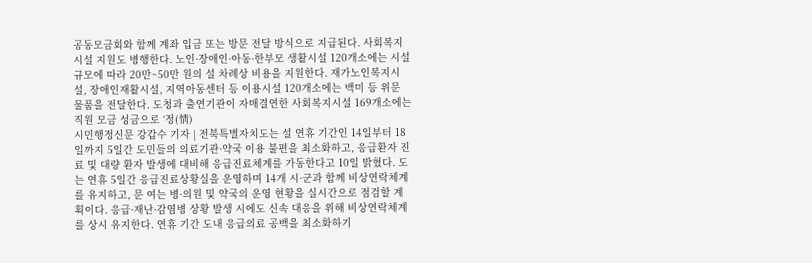공동모금회와 함께 계좌 입금 또는 방문 전달 방식으로 지급된다. 사회복지시설 지원도 병행한다. 노인·장애인·아동·한부모 생활시설 120개소에는 시설 규모에 따라 20만~50만 원의 설 차례상 비용을 지원한다. 재가노인복지시설, 장애인재활시설, 지역아동센터 등 이용시설 120개소에는 백미 등 위문 물품을 전달한다. 도청과 출연기관이 자매결연한 사회복지시설 169개소에는 직원 모금 성금으로 ‘정(情)
시민행정신문 강갑수 기자 | 전북특별자치도는 설 연휴 기간인 14일부터 18일까지 5일간 도민들의 의료기관·약국 이용 불편을 최소화하고, 응급환자 진료 및 대량 환자 발생에 대비해 응급진료체계를 가동한다고 10일 밝혔다. 도는 연휴 5일간 응급진료상황실을 운영하며 14개 시·군과 함께 비상연락체계를 유지하고, 문 여는 병·의원 및 약국의 운영 현황을 실시간으로 점검할 계획이다. 응급·재난·감염병 상황 발생 시에도 신속 대응을 위해 비상연락체계를 상시 유지한다. 연휴 기간 도내 응급의료 공백을 최소화하기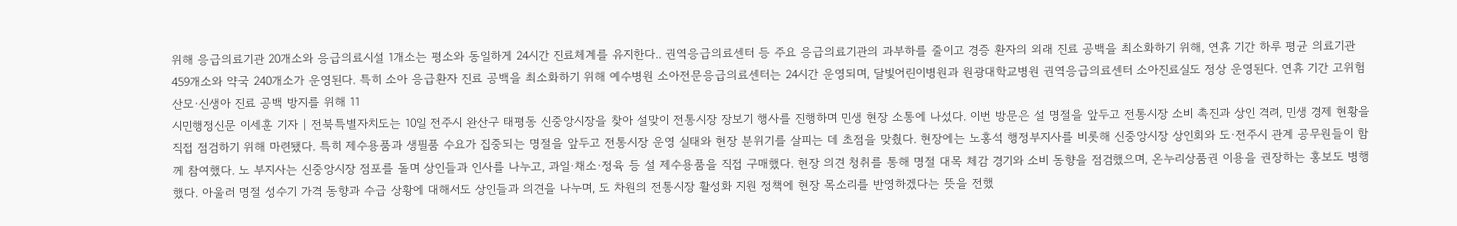위해 응급의료기관 20개소와 응급의료시설 1개소는 평소와 동일하게 24시간 진료체계를 유지한다.. 권역응급의료센터 등 주요 응급의료기관의 과부하를 줄이고 경증 환자의 외래 진료 공백을 최소화하기 위해, 연휴 기간 하루 평균 의료기관 459개소와 약국 240개소가 운영된다. 특히 소아 응급환자 진료 공백을 최소화하기 위해 예수병원 소아전문응급의료센터는 24시간 운영되며, 달빛어린이병원과 원광대학교병원 권역응급의료센터 소아진료실도 정상 운영된다. 연휴 기간 고위험 산모·신생아 진료 공백 방지를 위해 11
시민행정신문 이세훈 기자 | 전북특별자치도는 10일 전주시 완산구 태평동 신중앙시장을 찾아 설맞이 전통시장 장보기 행사를 진행하며 민생 현장 소통에 나섰다. 이번 방문은 설 명절을 앞두고 전통시장 소비 촉진과 상인 격려, 민생 경제 현황을 직접 점검하기 위해 마련됐다. 특히 제수용품과 생필품 수요가 집중되는 명절을 앞두고 전통시장 운영 실태와 현장 분위기를 살피는 데 초점을 맞췄다. 현장에는 노홍석 행정부지사를 비롯해 신중앙시장 상인회와 도·전주시 관계 공무원들이 함께 참여했다. 노 부지사는 신중앙시장 점포를 돌며 상인들과 인사를 나누고, 과일·채소·정육 등 설 제수용품을 직접 구매했다. 현장 의견 청취를 통해 명절 대목 체감 경기와 소비 동향을 점검했으며, 온누리상품권 이용을 권장하는 홍보도 병행했다. 아울러 명절 성수기 가격 동향과 수급 상황에 대해서도 상인들과 의견을 나누며, 도 차원의 전통시장 활성화 지원 정책에 현장 목소리를 반영하겠다는 뜻을 전했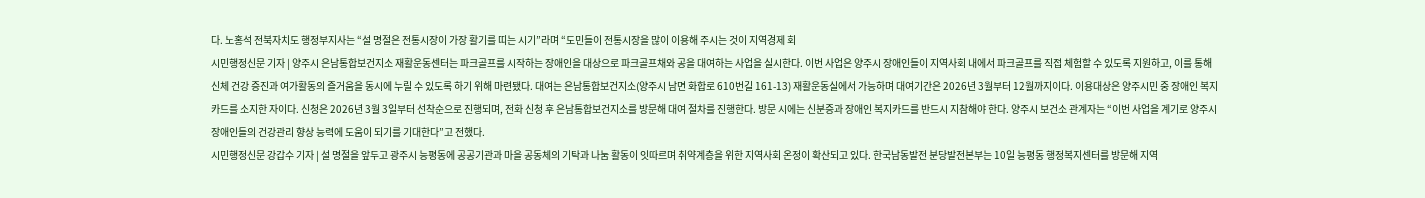다. 노홍석 전북자치도 행정부지사는 “설 명절은 전통시장이 가장 활기를 띠는 시기”라며 “도민들이 전통시장을 많이 이용해 주시는 것이 지역경제 회
시민행정신문 기자 | 양주시 은남통합보건지소 재활운동센터는 파크골프를 시작하는 장애인을 대상으로 파크골프채와 공을 대여하는 사업을 실시한다. 이번 사업은 양주시 장애인들이 지역사회 내에서 파크골프를 직접 체험할 수 있도록 지원하고, 이를 통해 신체 건강 증진과 여가활동의 즐거움을 동시에 누릴 수 있도록 하기 위해 마련됐다. 대여는 은남통합보건지소(양주시 남면 화합로 610번길 161-13) 재활운동실에서 가능하며 대여기간은 2026년 3월부터 12월까지이다. 이용대상은 양주시민 중 장애인 복지카드를 소지한 자이다. 신청은 2026년 3월 3일부터 선착순으로 진행되며, 전화 신청 후 은남통합보건지소를 방문해 대여 절차를 진행한다. 방문 시에는 신분증과 장애인 복지카드를 반드시 지참해야 한다. 양주시 보건소 관계자는 “이번 사업을 계기로 양주시 장애인들의 건강관리 향상 능력에 도움이 되기를 기대한다”고 전했다.
시민행정신문 강갑수 기자 | 설 명절을 앞두고 광주시 능평동에 공공기관과 마을 공동체의 기탁과 나눔 활동이 잇따르며 취약계층을 위한 지역사회 온정이 확산되고 있다. 한국남동발전 분당발전본부는 10일 능평동 행정복지센터를 방문해 지역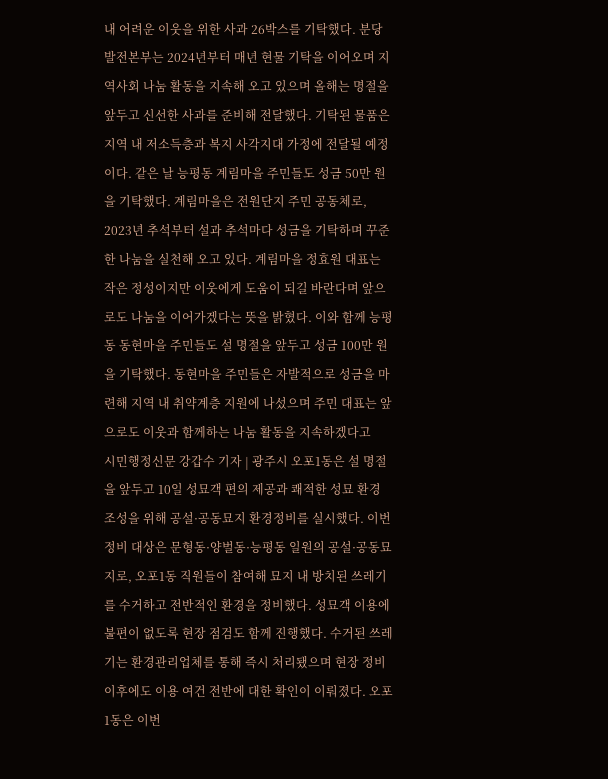내 어려운 이웃을 위한 사과 26박스를 기탁했다. 분당발전본부는 2024년부터 매년 현물 기탁을 이어오며 지역사회 나눔 활동을 지속해 오고 있으며 올해는 명절을 앞두고 신선한 사과를 준비해 전달했다. 기탁된 물품은 지역 내 저소득층과 복지 사각지대 가정에 전달될 예정이다. 같은 날 능평동 계림마을 주민들도 성금 50만 원을 기탁했다. 계림마을은 전원단지 주민 공동체로, 2023년 추석부터 설과 추석마다 성금을 기탁하며 꾸준한 나눔을 실천해 오고 있다. 계림마을 정효원 대표는 작은 정성이지만 이웃에게 도움이 되길 바란다며 앞으로도 나눔을 이어가겠다는 뜻을 밝혔다. 이와 함께 능평동 동현마을 주민들도 설 명절을 앞두고 성금 100만 원을 기탁했다. 동현마을 주민들은 자발적으로 성금을 마련해 지역 내 취약계층 지원에 나섰으며 주민 대표는 앞으로도 이웃과 함께하는 나눔 활동을 지속하겠다고
시민행정신문 강갑수 기자 | 광주시 오포1동은 설 명절을 앞두고 10일 성묘객 편의 제공과 쾌적한 성묘 환경 조성을 위해 공설·공동묘지 환경정비를 실시했다. 이번 정비 대상은 문형동·양벌동·능평동 일원의 공설·공동묘지로, 오포1동 직원들이 참여해 묘지 내 방치된 쓰레기를 수거하고 전반적인 환경을 정비했다. 성묘객 이용에 불편이 없도록 현장 점검도 함께 진행했다. 수거된 쓰레기는 환경관리업체를 통해 즉시 처리됐으며 현장 정비 이후에도 이용 여건 전반에 대한 확인이 이뤄졌다. 오포1동은 이번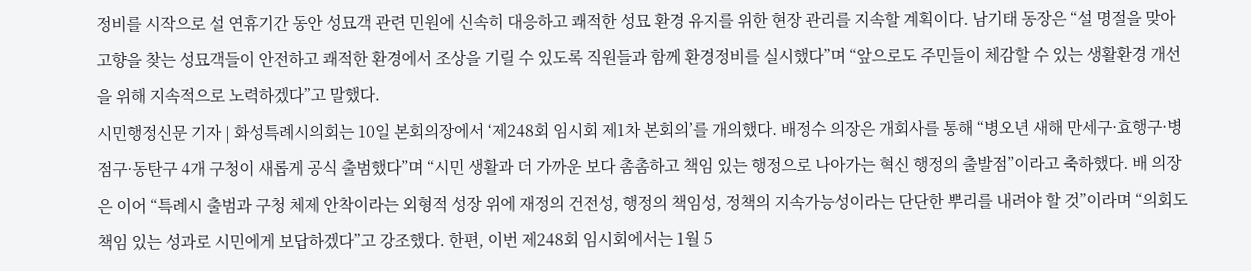정비를 시작으로 설 연휴기간 동안 성묘객 관련 민원에 신속히 대응하고 쾌적한 성묘 환경 유지를 위한 현장 관리를 지속할 계획이다. 남기태 동장은 “설 명절을 맞아 고향을 찾는 성묘객들이 안전하고 쾌적한 환경에서 조상을 기릴 수 있도록 직원들과 함께 환경정비를 실시했다”며 “앞으로도 주민들이 체감할 수 있는 생활환경 개선을 위해 지속적으로 노력하겠다”고 말했다.
시민행정신문 기자 | 화성특례시의회는 10일 본회의장에서 ‘제248회 임시회 제1차 본회의’를 개의했다. 배정수 의장은 개회사를 통해 “병오년 새해 만세구·효행구·병점구·동탄구 4개 구청이 새롭게 공식 출범했다”며 “시민 생활과 더 가까운 보다 촘촘하고 책임 있는 행정으로 나아가는 혁신 행정의 출발점”이라고 축하했다. 배 의장은 이어 “특례시 출범과 구청 체제 안착이라는 외형적 성장 위에 재정의 건전성, 행정의 책임성, 정책의 지속가능성이라는 단단한 뿌리를 내려야 할 것”이라며 “의회도 책임 있는 성과로 시민에게 보답하겠다”고 강조했다. 한편, 이번 제248회 임시회에서는 1월 5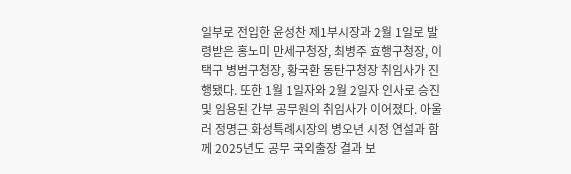일부로 전입한 윤성찬 제1부시장과 2월 1일로 발령받은 홍노미 만세구청장, 최병주 효행구청장, 이택구 병범구청장, 황국환 동탄구청장 취임사가 진행됐다. 또한 1월 1일자와 2월 2일자 인사로 승진 및 임용된 간부 공무원의 취임사가 이어졌다. 아울러 정명근 화성특례시장의 병오년 시정 연설과 함께 2025년도 공무 국외출장 결과 보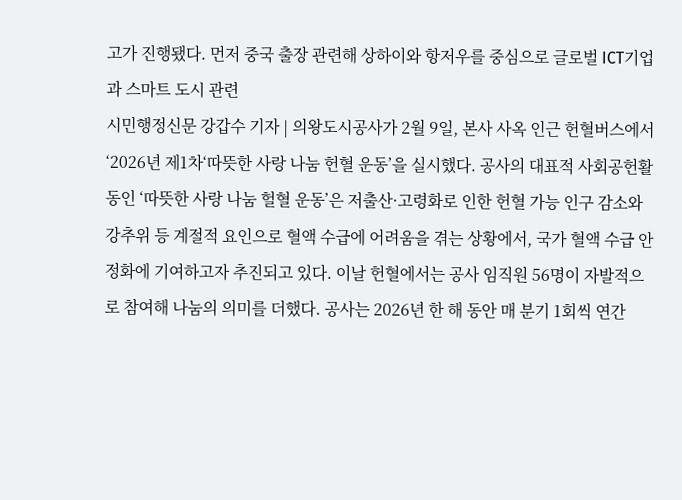고가 진행됐다. 먼저 중국 출장 관련해 상하이와 항저우를 중심으로 글로벌 ICT기업과 스마트 도시 관련
시민행정신문 강갑수 기자 | 의왕도시공사가 2월 9일, 본사 사옥 인근 헌혈버스에서 ‘2026년 제1차‘따뜻한 사랑 나눔 헌혈 운동’을 실시했다. 공사의 대표적 사회공헌활동인 ‘따뜻한 사랑 나눔 헐혈 운동’은 저출산·고령화로 인한 헌혈 가능 인구 감소와 강추위 등 계절적 요인으로 혈액 수급에 어려움을 겪는 상황에서, 국가 혈액 수급 안정화에 기여하고자 추진되고 있다. 이날 헌혈에서는 공사 임직원 56명이 자발적으로 참여해 나눔의 의미를 더했다. 공사는 2026년 한 해 동안 매 분기 1회씩 연간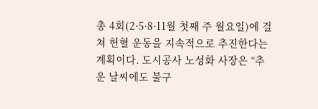총 4회(2·5·8·11월 첫째 주 월요일)에 걸쳐 헌혈 운동을 지속적으로 추진한다는 계획이다. 도시공사 노성화 사장은 “추운 날씨에도 불구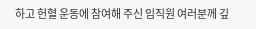하고 헌혈 운동에 참여해 주신 임직원 여러분께 깊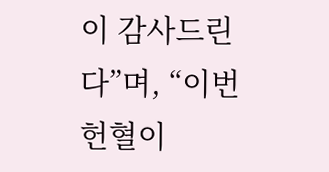이 감사드린다”며, “이번 헌혈이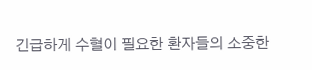긴급하게 수혈이 필요한 환자들의 소중한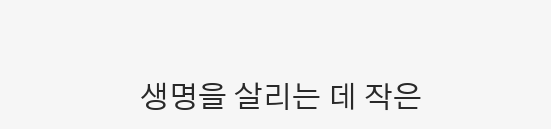생명을 살리는 데 작은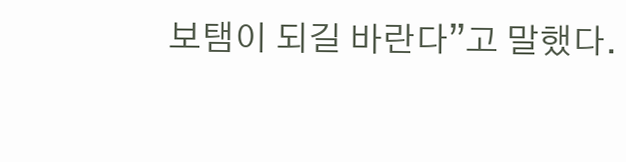보탬이 되길 바란다”고 말했다.